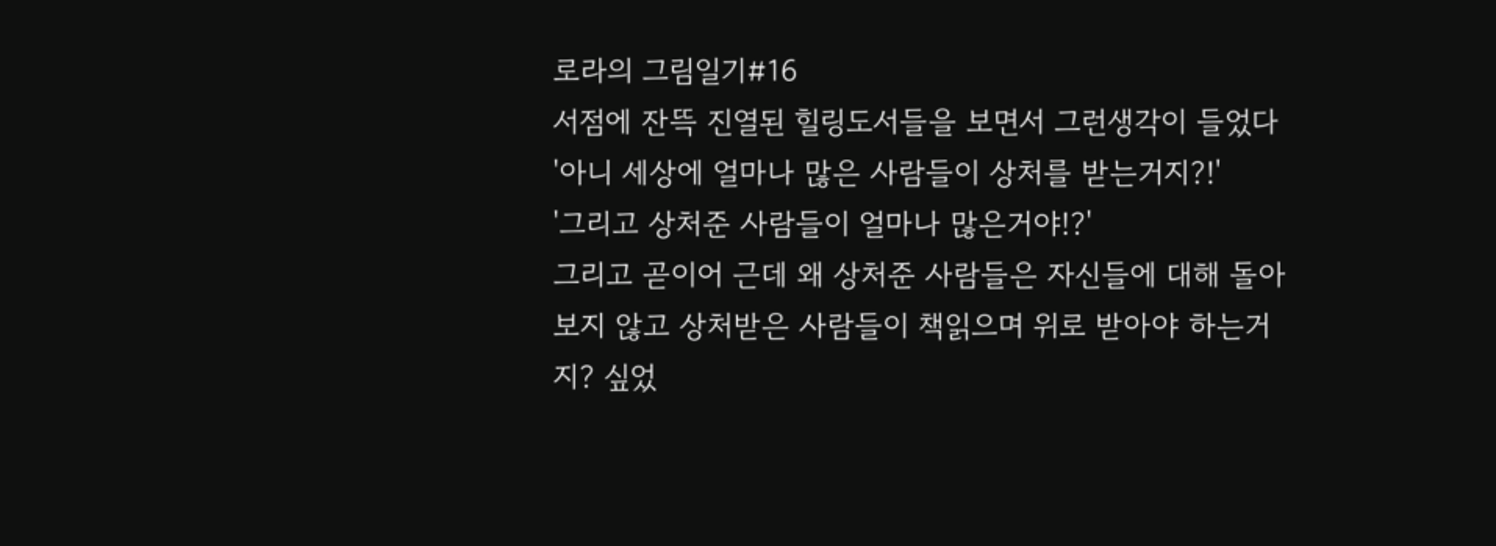로라의 그림일기#16
서점에 잔뜩 진열된 힐링도서들을 보면서 그런생각이 들었다
'아니 세상에 얼마나 많은 사람들이 상처를 받는거지?!'
'그리고 상처준 사람들이 얼마나 많은거야!?'
그리고 곧이어 근데 왜 상처준 사람들은 자신들에 대해 돌아보지 않고 상처받은 사람들이 책읽으며 위로 받아야 하는거지? 싶었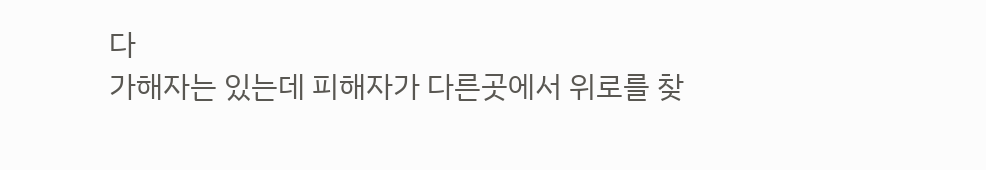다
가해자는 있는데 피해자가 다른곳에서 위로를 찾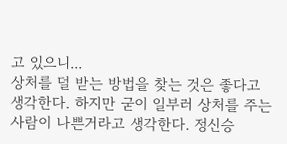고 있으니...
상처를 덜 받는 방법을 찾는 것은 좋다고 생각한다. 하지만 굳이 일부러 상처를 주는 사람이 나쁜거라고 생각한다. 정신승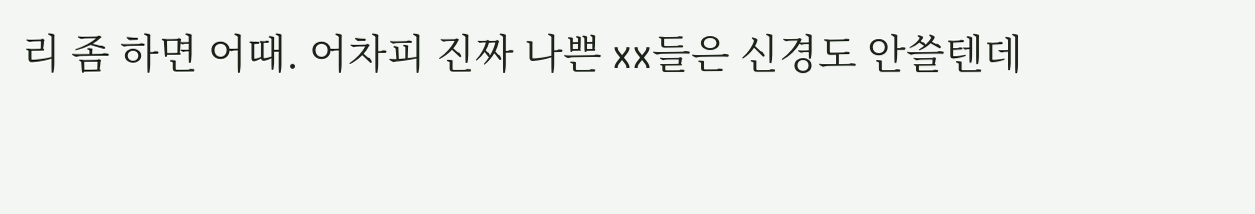리 좀 하면 어때. 어차피 진짜 나쁜 xx들은 신경도 안쓸텐데